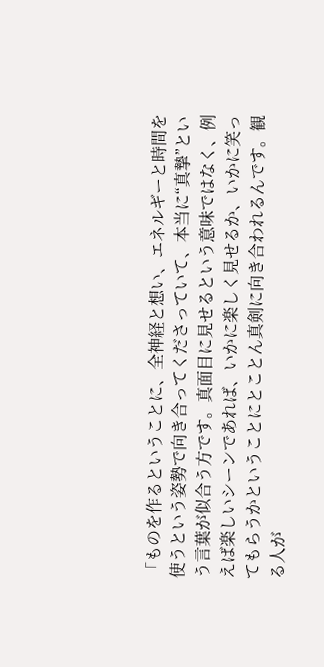「ものを作るということに、全神経と想い、エネルギーと時間を使うという姿勢で向き合ってくださっていて、本当に“真摯”という言葉が似合う方です。真面目に見せるという意味ではなく、例えば楽しいシーンであれば、いかに楽しく見せるか、いかに笑ってもらうかということにとことん真剣に向き合われるんです。観る人が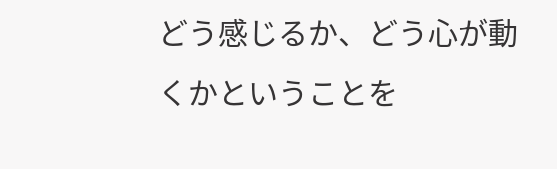どう感じるか、どう心が動くかということを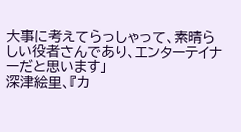大事に考えてらっしゃって、素晴らしい役者さんであり、エンターテイナーだと思います」
深津絵里、『カ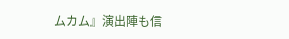ムカム』演出陣も信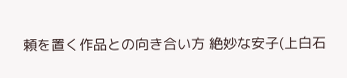頼を置く作品との向き合い方 絶妙な安子(上白石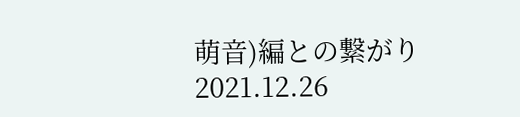萌音)編との繋がり
2021.12.26